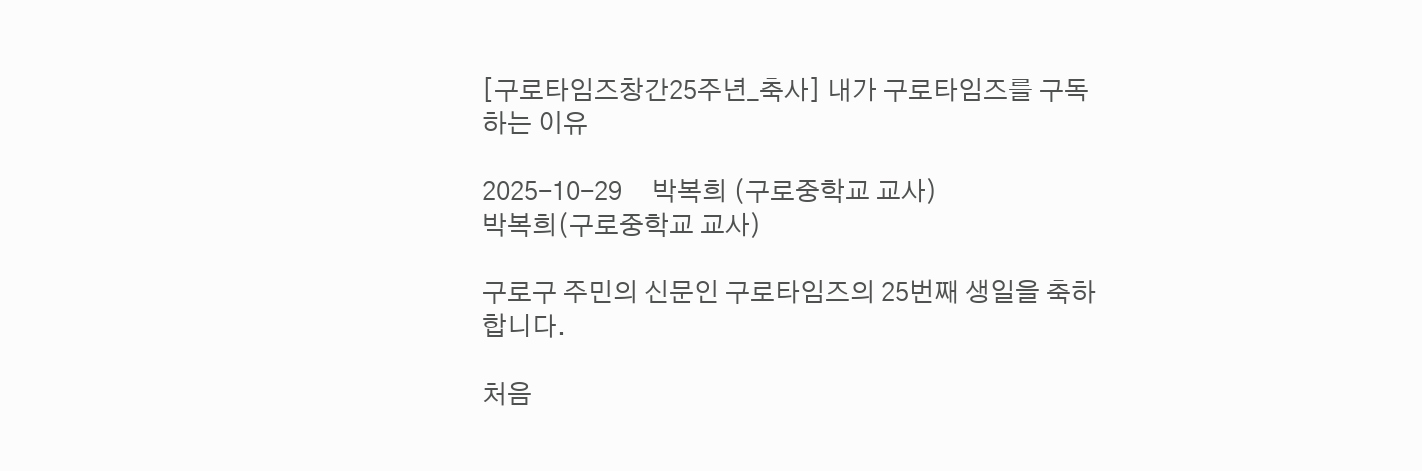[구로타임즈창간25주년_축사] 내가 구로타임즈를 구독하는 이유

2025-10-29     박복희 (구로중학교 교사)
박복희(구로중학교 교사)

구로구 주민의 신문인 구로타임즈의 25번째 생일을 축하합니다.

처음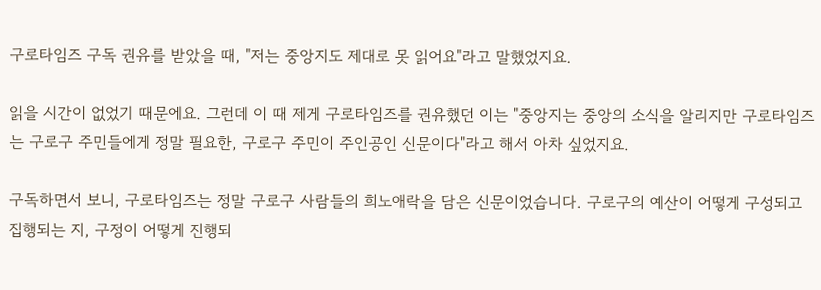구로타임즈 구독 권유를 받았을 때, "저는 중앙지도 제대로 못 읽어요"라고 말했었지요.

읽을 시간이 없었기 때문에요. 그런데 이 때 제게 구로타임즈를 권유했던 이는 "중앙지는 중앙의 소식을 알리지만 구로타임즈는 구로구 주민들에게 정말 필요한, 구로구 주민이 주인공인 신문이다"라고 해서 아차 싶었지요.

구독하면서 보니, 구로타임즈는 정말 구로구 사람들의 희노애락을 담은 신문이었습니다. 구로구의 예산이 어떻게 구성되고 집행되는 지, 구정이 어떻게 진행되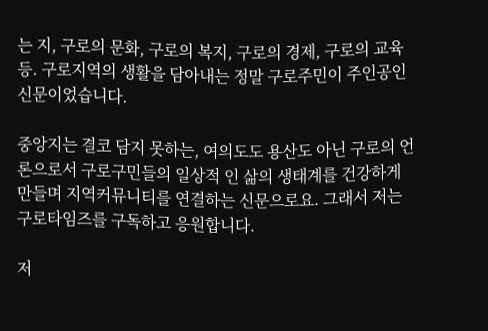는 지, 구로의 문화, 구로의 복지, 구로의 경제, 구로의 교육 등. 구로지역의 생활을 담아내는 정말 구로주민이 주인공인 신문이었습니다.

중앙지는 결코 담지 못하는, 여의도도 용산도 아닌 구로의 언론으로서 구로구민들의 일상적 인 삶의 생태계를 건강하게 만들며 지역커뮤니티를 연결하는 신문으로요. 그래서 저는 구로타임즈를 구독하고 응원합니다.

저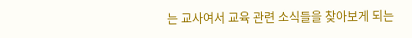는 교사여서 교육 관련 소식들을 찾아보게 되는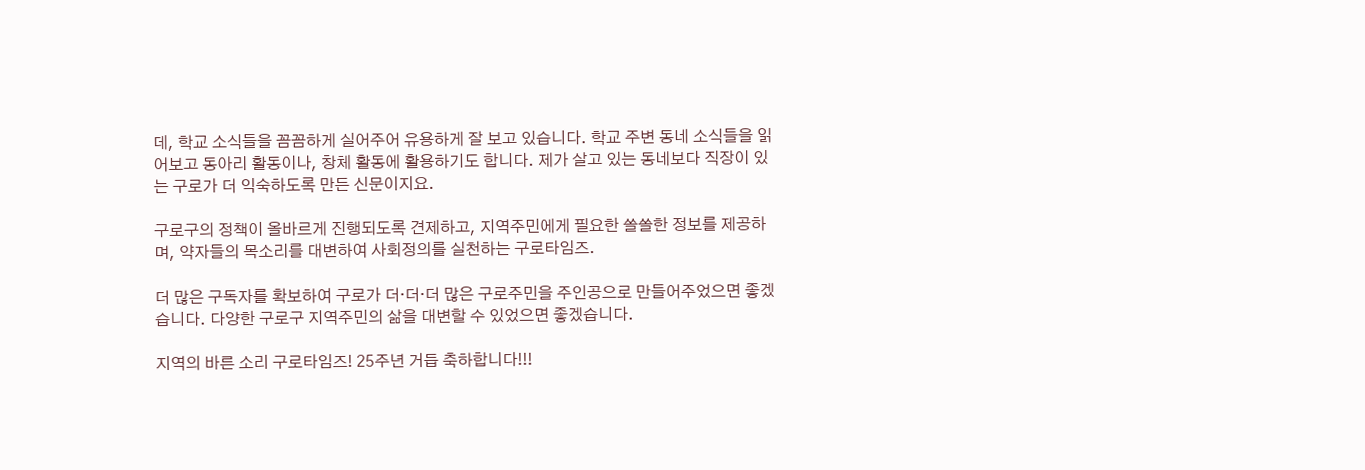데, 학교 소식들을 꼼꼼하게 실어주어 유용하게 잘 보고 있습니다. 학교 주변 동네 소식들을 읽어보고 동아리 활동이나, 창체 활동에 활용하기도 합니다. 제가 살고 있는 동네보다 직장이 있는 구로가 더 익숙하도록 만든 신문이지요.

구로구의 정책이 올바르게 진행되도록 견제하고, 지역주민에게 필요한 쏠쏠한 정보를 제공하며, 약자들의 목소리를 대변하여 사회정의를 실천하는 구로타임즈.

더 많은 구독자를 확보하여 구로가 더·더·더 많은 구로주민을 주인공으로 만들어주었으면 좋겠습니다. 다양한 구로구 지역주민의 삶을 대변할 수 있었으면 좋겠습니다.

지역의 바른 소리 구로타임즈! 25주년 거듭 축하합니다!!!